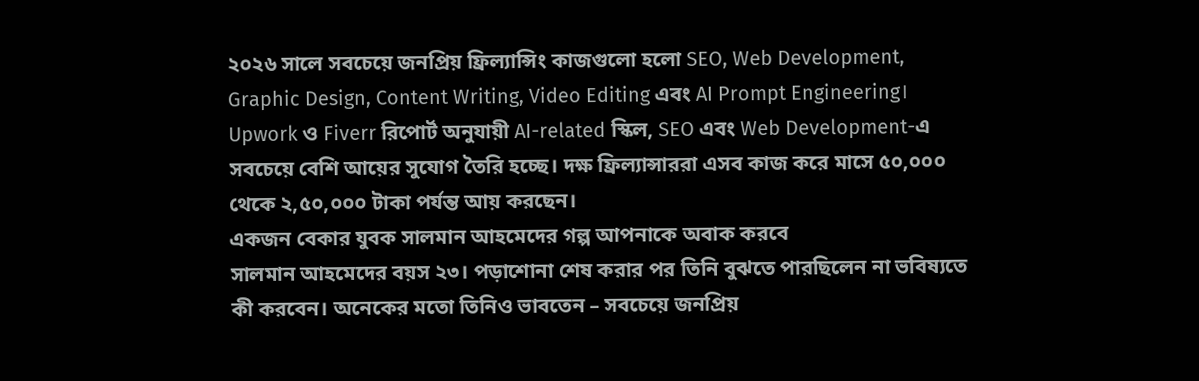২০২৬ সালে সবচেয়ে জনপ্রিয় ফ্রিল্যান্সিং কাজগুলো হলো SEO, Web Development, Graphic Design, Content Writing, Video Editing এবং AI Prompt Engineering।
Upwork ও Fiverr রিপোর্ট অনুযায়ী AI-related স্কিল, SEO এবং Web Development-এ সবচেয়ে বেশি আয়ের সুযোগ তৈরি হচ্ছে। দক্ষ ফ্রিল্যান্সাররা এসব কাজ করে মাসে ৫০,০০০ থেকে ২,৫০,০০০ টাকা পর্যন্ত আয় করছেন।
একজন বেকার যুবক সালমান আহমেদের গল্প আপনাকে অবাক করবে
সালমান আহমেদের বয়স ২৩। পড়াশোনা শেষ করার পর তিনি বুঝতে পারছিলেন না ভবিষ্যতে কী করবেন। অনেকের মতো তিনিও ভাবতেন – সবচেয়ে জনপ্রিয়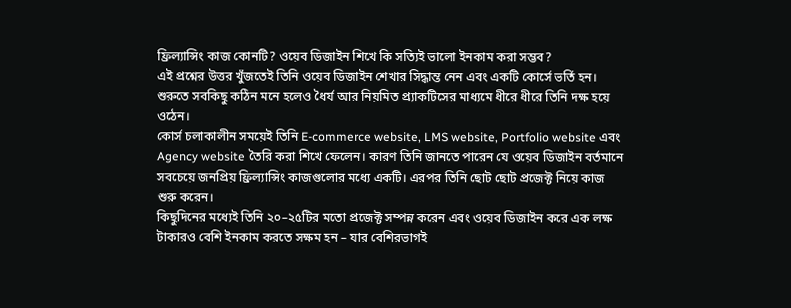ফ্রিল্যান্সিং কাজ কোনটি? ওয়েব ডিজাইন শিখে কি সত্যিই ভালো ইনকাম করা সম্ভব?
এই প্রশ্নের উত্তর খুঁজতেই তিনি ওয়েব ডিজাইন শেখার সিদ্ধান্ত নেন এবং একটি কোর্সে ভর্তি হন। শুরুতে সবকিছু কঠিন মনে হলেও ধৈর্য আর নিয়মিত প্র্যাকটিসের মাধ্যমে ধীরে ধীরে তিনি দক্ষ হয়ে ওঠেন।
কোর্স চলাকালীন সময়েই তিনি E-commerce website, LMS website, Portfolio website এবং Agency website তৈরি করা শিখে ফেলেন। কারণ তিনি জানতে পারেন যে ওয়েব ডিজাইন বর্তমানে সবচেয়ে জনপ্রিয় ফ্রিল্যান্সিং কাজগুলোর মধ্যে একটি। এরপর তিনি ছোট ছোট প্রজেক্ট নিয়ে কাজ শুরু করেন।
কিছুদিনের মধ্যেই তিনি ২০–২৫টির মতো প্রজেক্ট সম্পন্ন করেন এবং ওয়েব ডিজাইন করে এক লক্ষ টাকারও বেশি ইনকাম করতে সক্ষম হন – যার বেশিরভাগই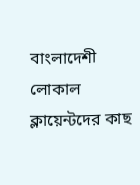বাংলাদেশী লোকাল ক্লায়েন্টদের কাছ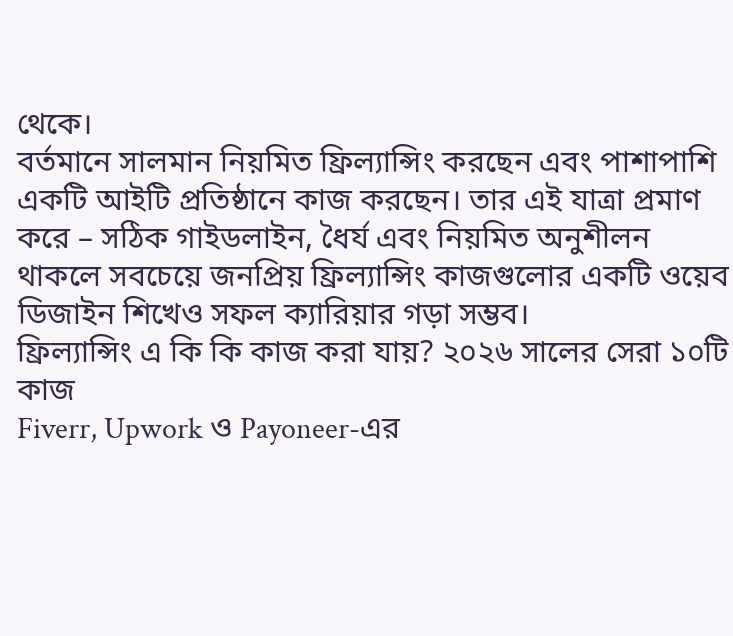থেকে।
বর্তমানে সালমান নিয়মিত ফ্রিল্যান্সিং করছেন এবং পাশাপাশি একটি আইটি প্রতিষ্ঠানে কাজ করছেন। তার এই যাত্রা প্রমাণ করে – সঠিক গাইডলাইন, ধৈর্য এবং নিয়মিত অনুশীলন থাকলে সবচেয়ে জনপ্রিয় ফ্রিল্যান্সিং কাজগুলোর একটি ওয়েব ডিজাইন শিখেও সফল ক্যারিয়ার গড়া সম্ভব।
ফ্রিল্যান্সিং এ কি কি কাজ করা যায়? ২০২৬ সালের সেরা ১০টি কাজ
Fiverr, Upwork ও Payoneer-এর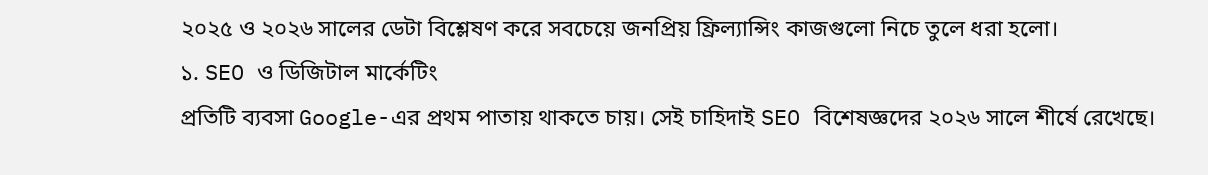২০২৫ ও ২০২৬ সালের ডেটা বিশ্লেষণ করে সবচেয়ে জনপ্রিয় ফ্রিল্যান্সিং কাজগুলো নিচে তুলে ধরা হলো।
১. SEO ও ডিজিটাল মার্কেটিং
প্রতিটি ব্যবসা Google-এর প্রথম পাতায় থাকতে চায়। সেই চাহিদাই SEO বিশেষজ্ঞদের ২০২৬ সালে শীর্ষে রেখেছে।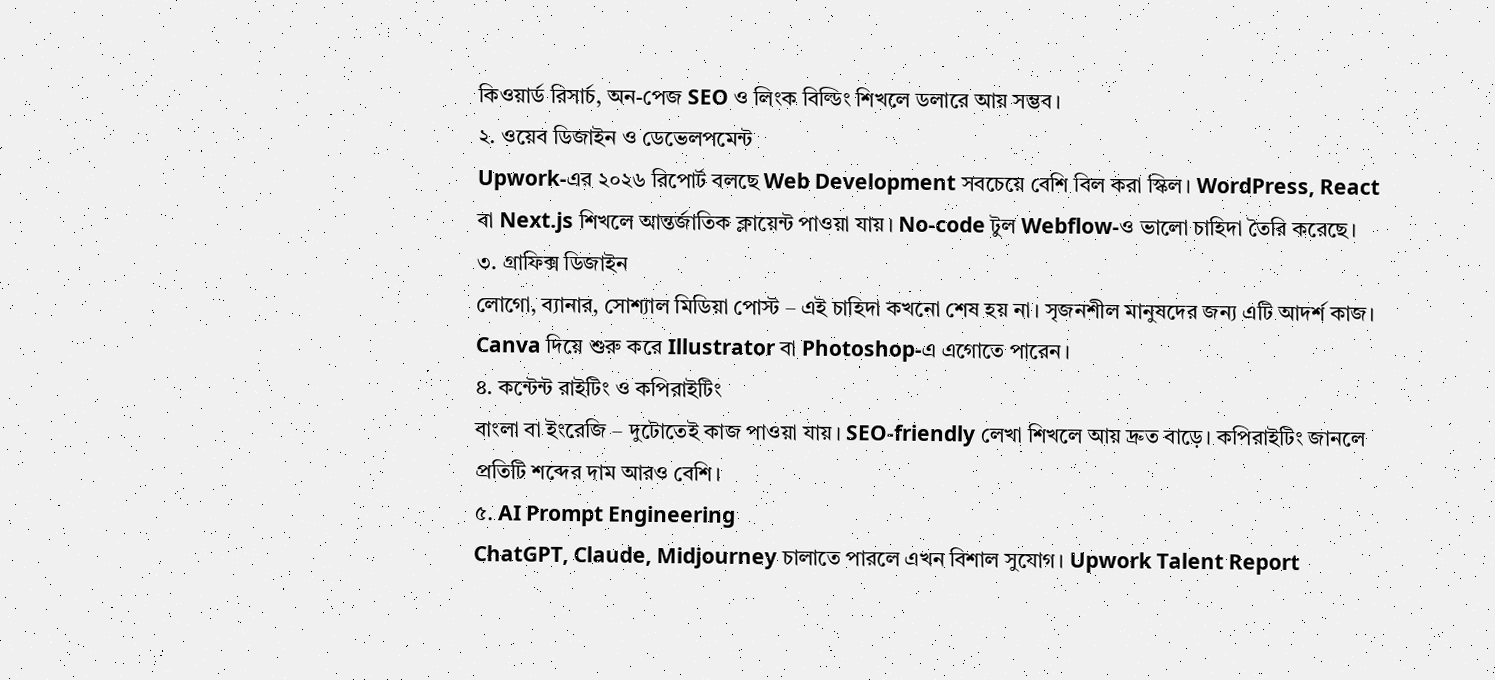কিওয়ার্ড রিসার্চ, অন-পেজ SEO ও লিংক বিল্ডিং শিখলে ডলারে আয় সম্ভব।
২. ওয়েব ডিজাইন ও ডেভেলপমেন্ট
Upwork-এর ২০২৬ রিপোর্ট বলছে Web Development সবচেয়ে বেশি বিল করা স্কিল। WordPress, React বা Next.js শিখলে আন্তর্জাতিক ক্লায়েন্ট পাওয়া যায়। No-code টুল Webflow-ও ভালো চাহিদা তৈরি করেছে।
৩. গ্রাফিক্স ডিজাইন
লোগো, ব্যানার, সোশ্যাল মিডিয়া পোস্ট – এই চাহিদা কখনো শেষ হয় না। সৃজনশীল মানুষদের জন্য এটি আদর্শ কাজ। Canva দিয়ে শুরু করে Illustrator বা Photoshop-এ এগোতে পারেন।
৪. কন্টেন্ট রাইটিং ও কপিরাইটিং
বাংলা বা ইংরেজি – দুটোতেই কাজ পাওয়া যায়। SEO-friendly লেখা শিখলে আয় দ্রুত বাড়ে। কপিরাইটিং জানলে প্রতিটি শব্দের দাম আরও বেশি।
৫. AI Prompt Engineering
ChatGPT, Claude, Midjourney চালাতে পারলে এখন বিশাল সুযোগ। Upwork Talent Report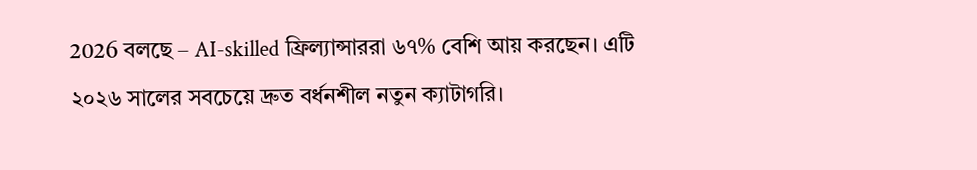2026 বলছে – AI-skilled ফ্রিল্যান্সাররা ৬৭% বেশি আয় করছেন। এটি ২০২৬ সালের সবচেয়ে দ্রুত বর্ধনশীল নতুন ক্যাটাগরি।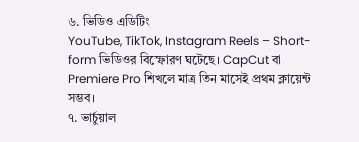৬. ভিডিও এডিটিং
YouTube, TikTok, Instagram Reels – Short-form ভিডিওর বিস্ফোরণ ঘটেছে। CapCut বা Premiere Pro শিখলে মাত্র তিন মাসেই প্রথম ক্লায়েন্ট সম্ভব।
৭. ভার্চুয়াল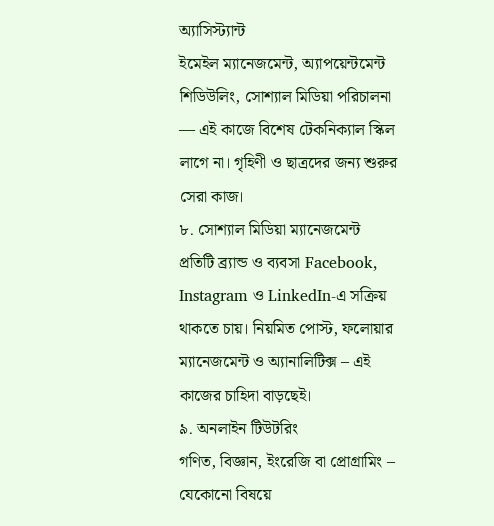অ্যাসিস্ট্যান্ট
ইমেইল ম্যানেজমেন্ট, অ্যাপয়েন্টমেন্ট শিডিউলিং, সোশ্যাল মিডিয়া পরিচালনা — এই কাজে বিশেষ টেকনিক্যাল স্কিল লাগে না। গৃহিণী ও ছাত্রদের জন্য শুরুর সেরা কাজ।
৮. সোশ্যাল মিডিয়া ম্যানেজমেন্ট
প্রতিটি ব্র্যান্ড ও ব্যবসা Facebook, Instagram ও LinkedIn-এ সক্রিয় থাকতে চায়। নিয়মিত পোস্ট, ফলোয়ার ম্যানেজমেন্ট ও অ্যানালিটিক্স – এই কাজের চাহিদা বাড়ছেই।
৯. অনলাইন টিউটরিং
গণিত, বিজ্ঞান, ইংরেজি বা প্রোগ্রামিং – যেকোনো বিষয়ে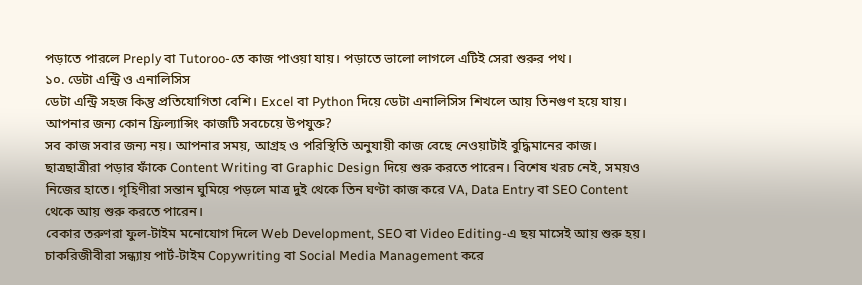পড়াতে পারলে Preply বা Tutoroo-তে কাজ পাওয়া যায়। পড়াতে ভালো লাগলে এটিই সেরা শুরুর পথ।
১০. ডেটা এন্ট্রি ও এনালিসিস
ডেটা এন্ট্রি সহজ কিন্তু প্রতিযোগিতা বেশি। Excel বা Python দিয়ে ডেটা এনালিসিস শিখলে আয় তিনগুণ হয়ে যায়।
আপনার জন্য কোন ফ্রিল্যান্সিং কাজটি সবচেয়ে উপযুক্ত?
সব কাজ সবার জন্য নয়। আপনার সময়, আগ্রহ ও পরিস্থিতি অনুযায়ী কাজ বেছে নেওয়াটাই বুদ্ধিমানের কাজ।
ছাত্রছাত্রীরা পড়ার ফাঁকে Content Writing বা Graphic Design দিয়ে শুরু করতে পারেন। বিশেষ খরচ নেই, সময়ও নিজের হাতে। গৃহিণীরা সন্তান ঘুমিয়ে পড়লে মাত্র দুই থেকে তিন ঘণ্টা কাজ করে VA, Data Entry বা SEO Content থেকে আয় শুরু করতে পারেন।
বেকার তরুণরা ফুল-টাইম মনোযোগ দিলে Web Development, SEO বা Video Editing-এ ছয় মাসেই আয় শুরু হয়। চাকরিজীবীরা সন্ধ্যায় পার্ট-টাইম Copywriting বা Social Media Management করে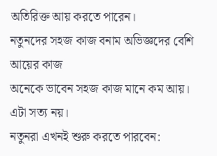অতিরিক্ত আয় করতে পারেন।
নতুনদের সহজ কাজ বনাম অভিজ্ঞদের বেশি আয়ের কাজ
অনেকে ভাবেন সহজ কাজ মানে কম আয়। এটা সত্য নয়।
নতুনরা এখনই শুরু করতে পারবেন: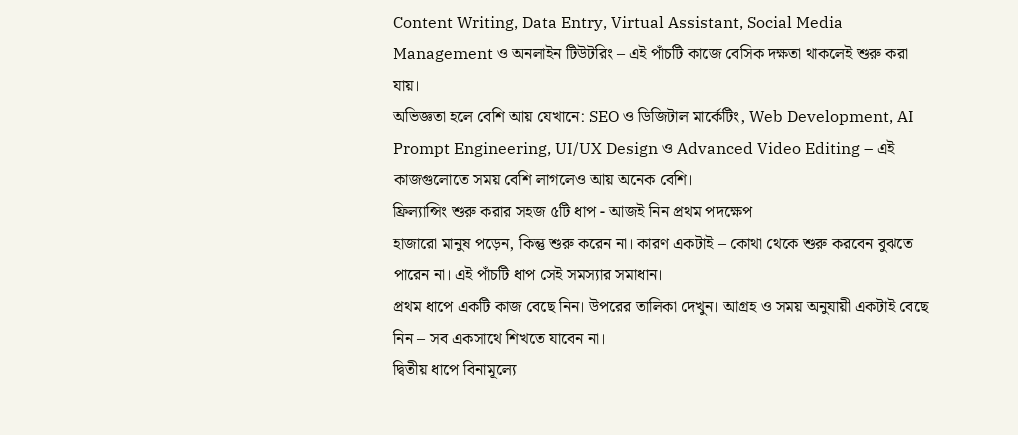Content Writing, Data Entry, Virtual Assistant, Social Media Management ও অনলাইন টিউটরিং – এই পাঁচটি কাজে বেসিক দক্ষতা থাকলেই শুরু করা যায়।
অভিজ্ঞতা হলে বেশি আয় যেখানে: SEO ও ডিজিটাল মার্কেটিং, Web Development, AI Prompt Engineering, UI/UX Design ও Advanced Video Editing – এই কাজগুলোতে সময় বেশি লাগলেও আয় অনেক বেশি।
ফ্রিল্যান্সিং শুরু করার সহজ ৫টি ধাপ - আজই নিন প্রথম পদক্ষেপ
হাজারো মানুষ পড়েন, কিন্তু শুরু করেন না। কারণ একটাই – কোথা থেকে শুরু করবেন বুঝতে পারেন না। এই পাঁচটি ধাপ সেই সমস্যার সমাধান।
প্রথম ধাপে একটি কাজ বেছে নিন। উপরের তালিকা দেখুন। আগ্রহ ও সময় অনুযায়ী একটাই বেছে নিন – সব একসাথে শিখতে যাবেন না।
দ্বিতীয় ধাপে বিনামূল্যে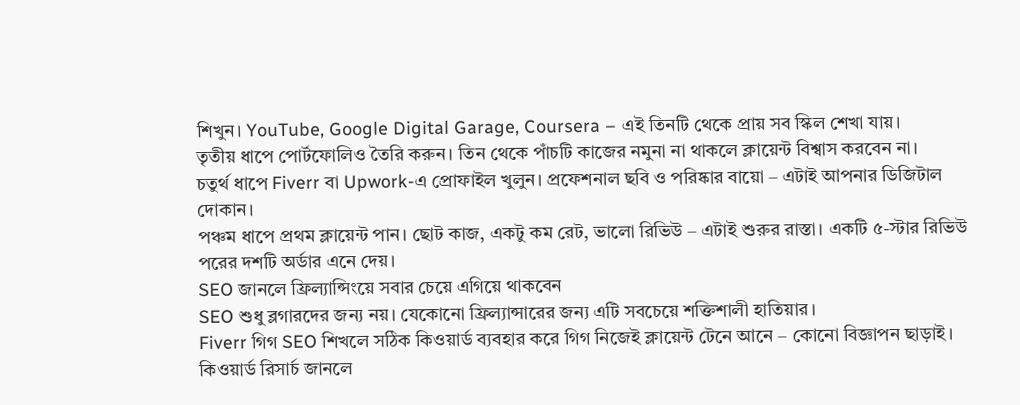শিখুন। YouTube, Google Digital Garage, Coursera – এই তিনটি থেকে প্রায় সব স্কিল শেখা যায়।
তৃতীয় ধাপে পোর্টফোলিও তৈরি করুন। তিন থেকে পাঁচটি কাজের নমুনা না থাকলে ক্লায়েন্ট বিশ্বাস করবেন না।
চতুর্থ ধাপে Fiverr বা Upwork-এ প্রোফাইল খুলুন। প্রফেশনাল ছবি ও পরিষ্কার বায়ো – এটাই আপনার ডিজিটাল দোকান।
পঞ্চম ধাপে প্রথম ক্লায়েন্ট পান। ছোট কাজ, একটু কম রেট, ভালো রিভিউ – এটাই শুরুর রাস্তা। একটি ৫-স্টার রিভিউ পরের দশটি অর্ডার এনে দেয়।
SEO জানলে ফ্রিল্যান্সিংয়ে সবার চেয়ে এগিয়ে থাকবেন
SEO শুধু ব্লগারদের জন্য নয়। যেকোনো ফ্রিল্যান্সারের জন্য এটি সবচেয়ে শক্তিশালী হাতিয়ার।
Fiverr গিগ SEO শিখলে সঠিক কিওয়ার্ড ব্যবহার করে গিগ নিজেই ক্লায়েন্ট টেনে আনে – কোনো বিজ্ঞাপন ছাড়াই। কিওয়ার্ড রিসার্চ জানলে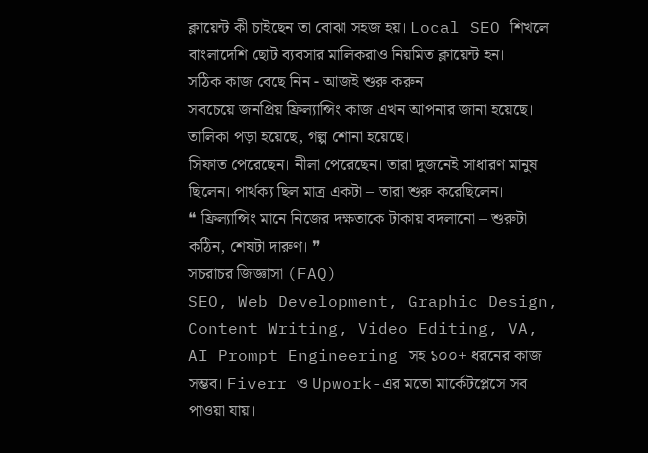ক্লায়েন্ট কী চাইছেন তা বোঝা সহজ হয়। Local SEO শিখলে বাংলাদেশি ছোট ব্যবসার মালিকরাও নিয়মিত ক্লায়েন্ট হন।
সঠিক কাজ বেছে নিন - আজই শুরু করুন
সবচেয়ে জনপ্রিয় ফ্রিল্যান্সিং কাজ এখন আপনার জানা হয়েছে। তালিকা পড়া হয়েছে, গল্প শোনা হয়েছে।
সিফাত পেরেছেন। নীলা পেরেছেন। তারা দুজনেই সাধারণ মানুষ ছিলেন। পার্থক্য ছিল মাত্র একটা – তারা শুরু করেছিলেন।
❝ ফ্রিল্যান্সিং মানে নিজের দক্ষতাকে টাকায় বদলানো – শুরুটা কঠিন, শেষটা দারুণ। ❞
সচরাচর জিজ্ঞাসা (FAQ)
SEO, Web Development, Graphic Design, Content Writing, Video Editing, VA, AI Prompt Engineering সহ ১০০+ ধরনের কাজ সম্ভব। Fiverr ও Upwork-এর মতো মার্কেটপ্লেসে সব পাওয়া যায়।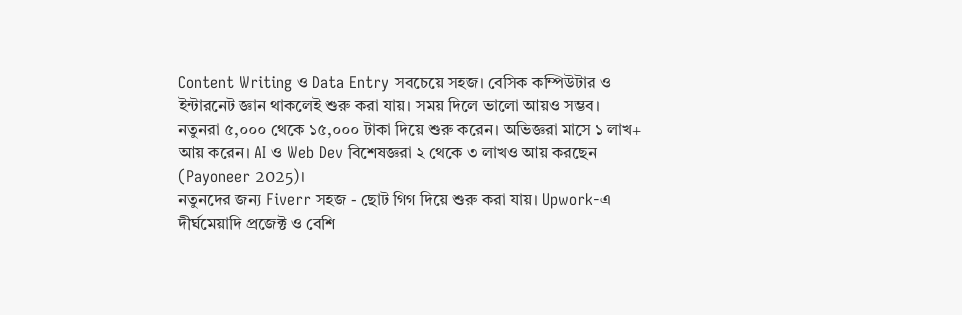Content Writing ও Data Entry সবচেয়ে সহজ। বেসিক কম্পিউটার ও ইন্টারনেট জ্ঞান থাকলেই শুরু করা যায়। সময় দিলে ভালো আয়ও সম্ভব।
নতুনরা ৫,০০০ থেকে ১৫,০০০ টাকা দিয়ে শুরু করেন। অভিজ্ঞরা মাসে ১ লাখ+ আয় করেন। AI ও Web Dev বিশেষজ্ঞরা ২ থেকে ৩ লাখও আয় করছেন (Payoneer 2025)।
নতুনদের জন্য Fiverr সহজ - ছোট গিগ দিয়ে শুরু করা যায়। Upwork-এ দীর্ঘমেয়াদি প্রজেক্ট ও বেশি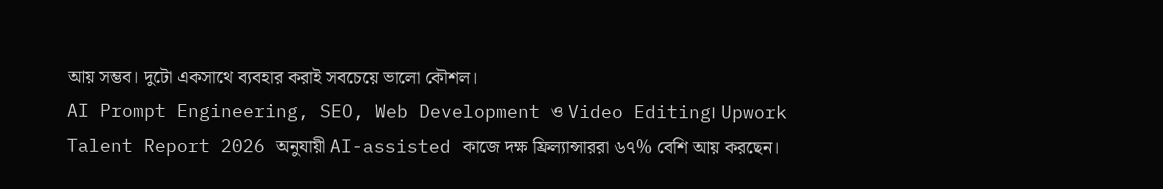আয় সম্ভব। দুটো একসাথে ব্যবহার করাই সবচেয়ে ভালো কৌশল।
AI Prompt Engineering, SEO, Web Development ও Video Editing। Upwork Talent Report 2026 অনুযায়ী AI-assisted কাজে দক্ষ ফ্রিল্যান্সাররা ৬৭% বেশি আয় করছেন।